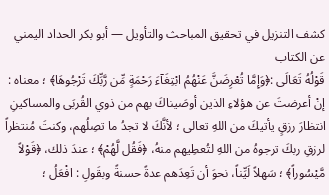كشف التنزيل في تحقيق المباحث والتأويل — أبو بكر الحداد اليمني
عن الكتاب
قَوْلُهُ تَعَالَى :﴿وَإِمَّا تُعْرِضَنَّ عَنْهُمُ ابْتِغَآءَ رَحْمَةٍ مِّن رَّبِّكَ تَرْجُوهَا﴾ ؛ معناه : إنْ أعرضتَ عن هؤلاءِ الذين أوصَيناكَ بهم من ذوي القُربَى والمساكينِ انتظارَ رزقٍ يأتيكَ من اللهِ تعالى ؛ لأنَّكَ لا تجدُ ما تصِلُهم، وكنتَ مُنتظراً لرزقِ ربكَ ترجوهُ من اللهِ لتُعطِيهم منهُ، ﴿فَقُل لَّهُمْ﴾ ؛ عندَ ذلك، ﴿قَوْلاً مَّيْسُوراً﴾ ؛ سَهلاً لَيِّناً، نحوَ أن تَعِدَهم عدةً حسنةً وبقَولِ : افْعَلُ ؛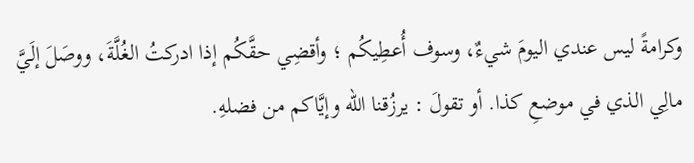وكرامةً ليس عندي اليومَ شيءٌ، وسوف أُعطِيكُم ؛ وأقضِي حقَّكُم إذا ادركتُ الغُلَّةَ، ووصَلَ إلَيَّ مالِي الذي في موضعِ كذا. أو تقولَ : يرزُقنا الله وإيَّاكم من فضلهِ.